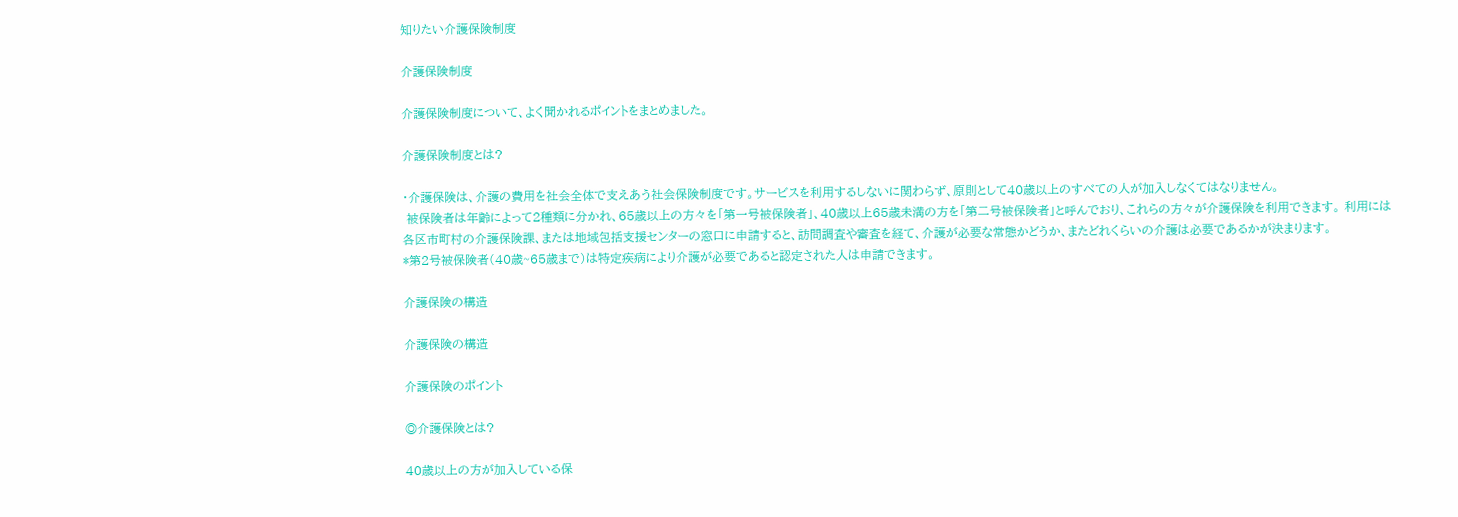知りたい介護保険制度

介護保険制度

介護保険制度について、よく聞かれるポイントをまとめました。

介護保険制度とは?

・介護保険は、介護の費用を社会全体で支えあう社会保険制度です。サービスを利用するしないに関わらず、原則として40歳以上のすべての人が加入しなくてはなりません。
 被保険者は年齢によって2種類に分かれ、65歳以上の方々を「第一号被保険者」、40歳以上65歳未満の方を「第二号被保険者」と呼んでおり、これらの方々が介護保険を利用できます。 利用には各区市町村の介護保険課、または地域包括支援センターの窓口に申請すると、訪問調査や審査を経て、介護が必要な常態かどうか、またどれくらいの介護は必要であるかが決まります。
*第2号被保険者(40歳~65歳まで)は特定疾病により介護が必要であると認定された人は申請できます。

介護保険の構造

介護保険の構造

介護保険のポイント

◎介護保険とは?

40歳以上の方が加入している保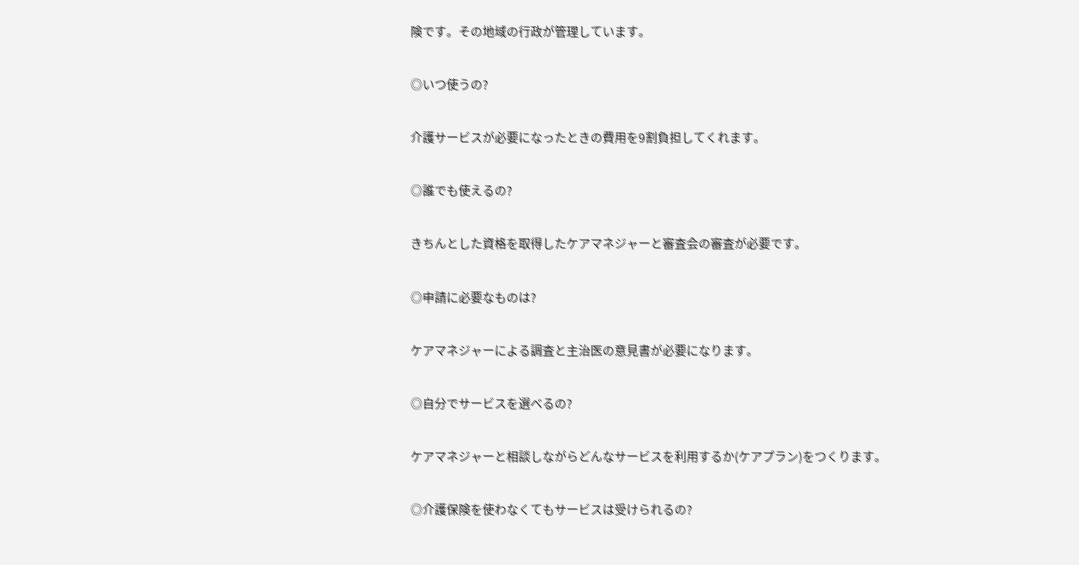険です。その地域の行政が管理しています。

◎いつ使うの?

介護サービスが必要になったときの費用を9割負担してくれます。

◎誰でも使えるの?

きちんとした資格を取得したケアマネジャーと審査会の審査が必要です。

◎申請に必要なものは?

ケアマネジャーによる調査と主治医の意見書が必要になります。

◎自分でサービスを選べるの?

ケアマネジャーと相談しながらどんなサービスを利用するか(ケアプラン)をつくります。

◎介護保険を使わなくてもサービスは受けられるの?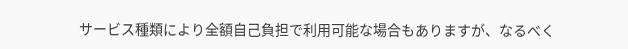サービス種類により全額自己負担で利用可能な場合もありますが、なるべく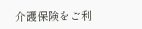介護保険をご利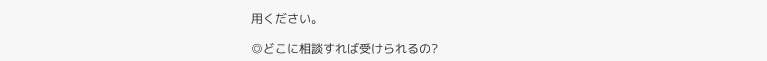用ください。

◎どこに相談すれば受けられるの?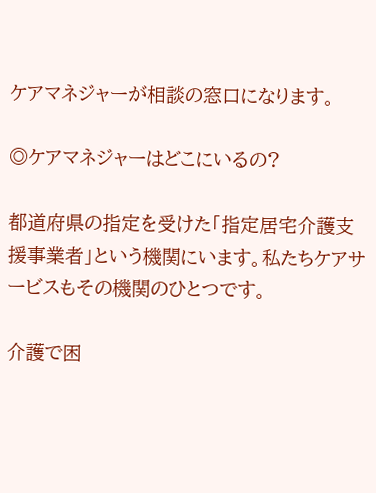ケアマネジャーが相談の窓口になります。

◎ケアマネジャーはどこにいるの?

都道府県の指定を受けた「指定居宅介護支援事業者」という機関にいます。私たちケアサービスもその機関のひとつです。

介護で困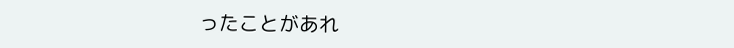ったことがあれ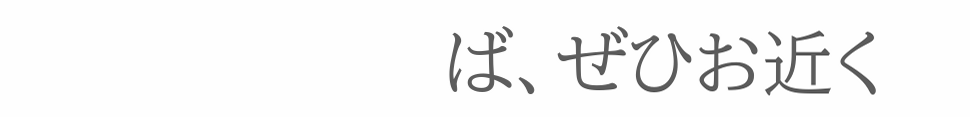ば、ぜひお近く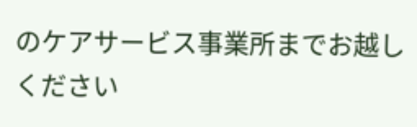のケアサービス事業所までお越しください